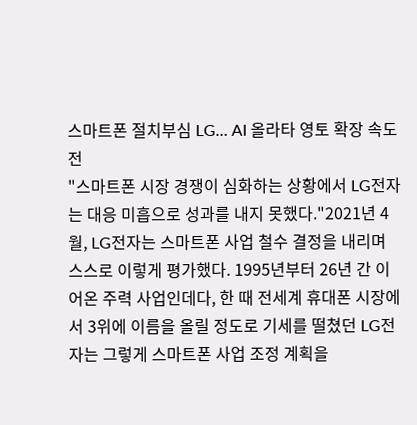스마트폰 절치부심 LG… AI 올라타 영토 확장 속도전
"스마트폰 시장 경쟁이 심화하는 상황에서 LG전자는 대응 미흡으로 성과를 내지 못했다."2021년 4월, LG전자는 스마트폰 사업 철수 결정을 내리며 스스로 이렇게 평가했다. 1995년부터 26년 간 이어온 주력 사업인데다, 한 때 전세계 휴대폰 시장에서 3위에 이름을 올릴 정도로 기세를 떨쳤던 LG전자는 그렇게 스마트폰 사업 조정 계획을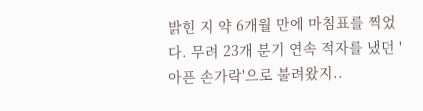밝힌 지 약 6개월 만에 마침표를 찍었다. 무려 23개 분기 연속 적자를 냈던 '아픈 손가락'으로 불려왔지..